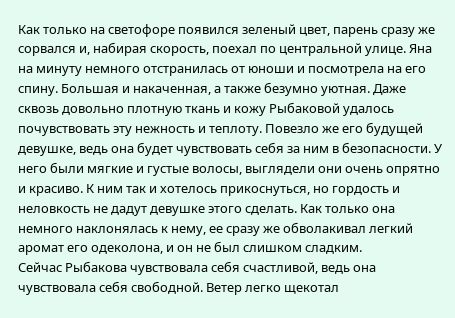Как только на светофоре появился зеленый цвет, парень сразу же сорвался и, набирая скорость, поехал по центральной улице. Яна на минуту немного отстранилась от юноши и посмотрела на его спину. Большая и накаченная, а также безумно уютная. Даже сквозь довольно плотную ткань и кожу Рыбаковой удалось почувствовать эту нежность и теплоту. Повезло же его будущей девушке, ведь она будет чувствовать себя за ним в безопасности. У него были мягкие и густые волосы, выглядели они очень опрятно и красиво. К ним так и хотелось прикоснуться, но гордость и неловкость не дадут девушке этого сделать. Как только она немного наклонялась к нему, ее сразу же обволакивал легкий аромат его одеколона, и он не был слишком сладким.
Сейчас Рыбакова чувствовала себя счастливой, ведь она чувствовала себя свободной. Ветер легко щекотал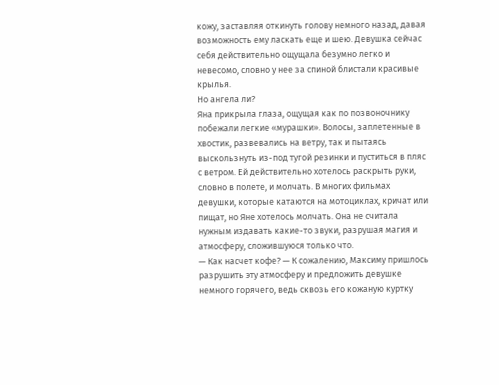кожу, заставляя откинуть голову немного назад, давая возможность ему ласкать еще и шею. Девушка сейчас себя действительно ощущала безумно легко и невесомо, словно у нее за спиной блистали красивые крылья.
Но ангела ли?
Яна прикрыла глаза, ощущая как по позвоночнику побежали легкие «мурашки». Волосы, заплетенные в хвостик, развевались на ветру, так и пытаясь выскользнуть из-под тугой резинки и пуститься в пляс с ветром. Ей действительно хотелось раскрыть руки, словно в полете, и молчать. В многих фильмах девушки, которые катаются на мотоциклах, кричат или пищат, но Яне хотелось молчать. Она не считала нужным издавать какие-то звуки, разрушая магия и атмосферу, сложившуюся только что.
— Как насчет кофе? — К сожалению, Максиму пришлось разрушить эту атмосферу и предложить девушке немного горячего, ведь сквозь его кожаную куртку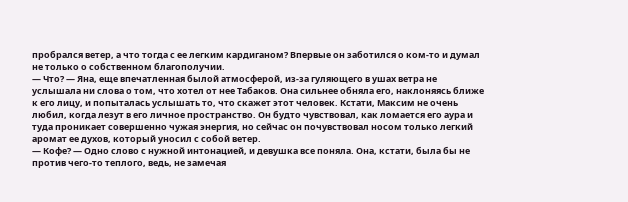пробрался ветер, а что тогда с ее легким кардиганом? Впервые он заботился о ком-то и думал не только о собственном благополучии.
— Что? — Яна, еще впечатленная былой атмосферой, из-за гуляющего в ушах ветра не услышала ни слова о том, что хотел от нее Табаков. Она сильнее обняла его, наклоняясь ближе к его лицу, и попыталась услышать то, что скажет этот человек. Кстати, Максим не очень любил, когда лезут в его личное пространство. Он будто чувствовал, как ломается его аура и туда проникает совершенно чужая энергия, но сейчас он почувствовал носом только легкий аромат ее духов, который уносил с собой ветер.
— Кофе? — Одно слово с нужной интонацией, и девушка все поняла. Она, кстати, была бы не против чего-то теплого, ведь, не замечая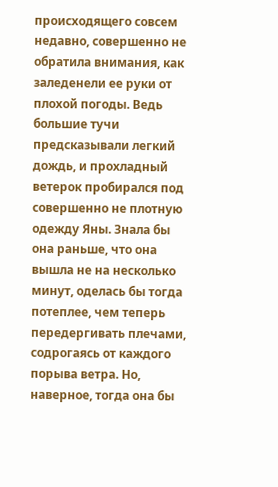происходящего совсем недавно, совершенно не обратила внимания, как заледенели ее руки от плохой погоды. Ведь большие тучи предсказывали легкий дождь, и прохладный ветерок пробирался под совершенно не плотную одежду Яны. Знала бы она раньше, что она вышла не на несколько минут, оделась бы тогда потеплее, чем теперь передергивать плечами, содрогаясь от каждого порыва ветра. Но, наверное, тогда она бы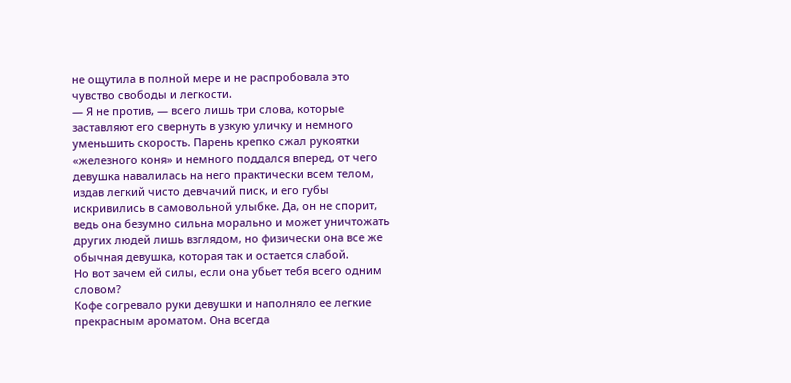не ощутила в полной мере и не распробовала это чувство свободы и легкости.
— Я не против, — всего лишь три слова, которые заставляют его свернуть в узкую уличку и немного уменьшить скорость. Парень крепко сжал рукоятки «железного коня» и немного поддался вперед, от чего девушка навалилась на него практически всем телом, издав легкий чисто девчачий писк, и его губы искривились в самовольной улыбке. Да, он не спорит, ведь она безумно сильна морально и может уничтожать других людей лишь взглядом, но физически она все же обычная девушка, которая так и остается слабой.
Но вот зачем ей силы, если она убьет тебя всего одним словом?
Кофе согревало руки девушки и наполняло ее легкие прекрасным ароматом. Она всегда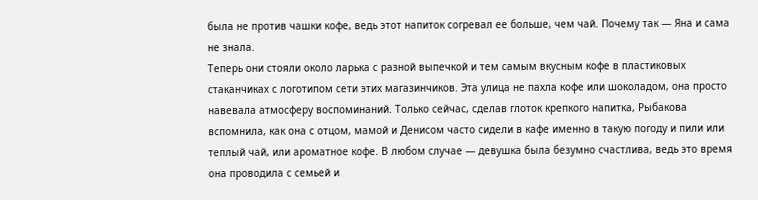была не против чашки кофе, ведь этот напиток согревал ее больше, чем чай. Почему так — Яна и сама не знала.
Теперь они стояли около ларька с разной выпечкой и тем самым вкусным кофе в пластиковых стаканчиках с логотипом сети этих магазинчиков. Эта улица не пахла кофе или шоколадом, она просто навевала атмосферу воспоминаний. Только сейчас, сделав глоток крепкого напитка, Рыбакова вспомнила, как она с отцом, мамой и Денисом часто сидели в кафе именно в такую погоду и пили или теплый чай, или ароматное кофе. В любом случае — девушка была безумно счастлива, ведь это время она проводила с семьей и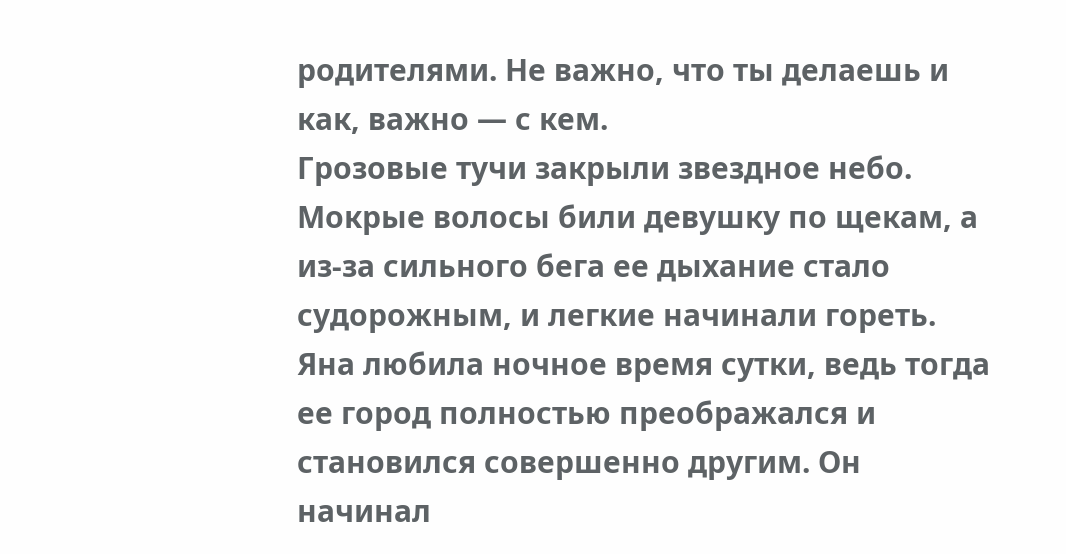родителями. Не важно, что ты делаешь и как, важно — с кем.
Грозовые тучи закрыли звездное небо. Мокрые волосы били девушку по щекам, а из-за сильного бега ее дыхание стало судорожным, и легкие начинали гореть. Яна любила ночное время сутки, ведь тогда ее город полностью преображался и становился совершенно другим. Он начинал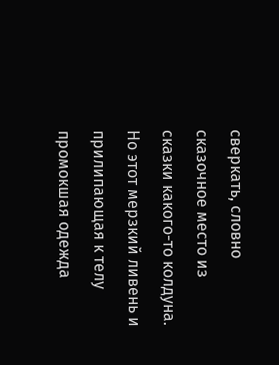сверкать, словно сказочное место из сказки какого-то колдуна. Но этот мерзкий ливень и прилипающая к телу промокшая одежда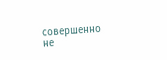совершенно не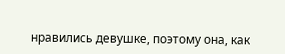нравились девушке, поэтому она, как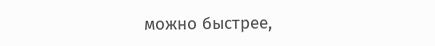можно быстрее,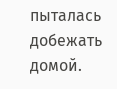пыталась добежать домой.